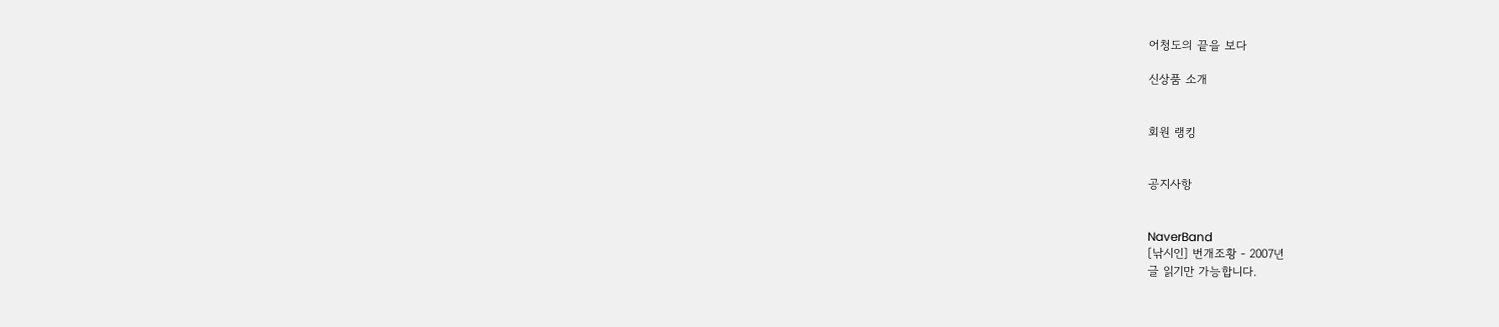어청도의 끝을 보다

신상품 소개


회원 랭킹


공지사항


NaverBand
[낚시인] 번개조황 - 2007년
글 읽기만 가능합니다.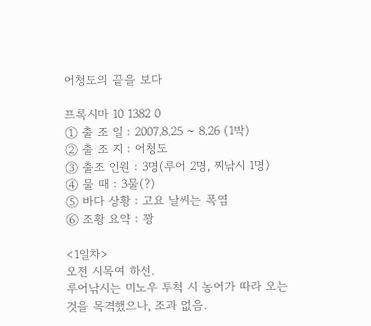어청도의 끝을 보다

프록시마 10 1382 0
① 출 조 일 : 2007.8.25 ~ 8.26 (1박)
② 출 조 지 : 어청도
③ 출조 인원 : 3명(루어 2명, 찌낚시 1명)
④ 물 때 : 3물(?)
⑤ 바다 상황 : 고요 날씨는 폭염
⑥ 조황 요약 : 꽝

<1일차>
오전 시목여 하선.
루어낚시는 미노우 투척 시 농어가 따라 오는 것을 목격했으나, 조과 없음.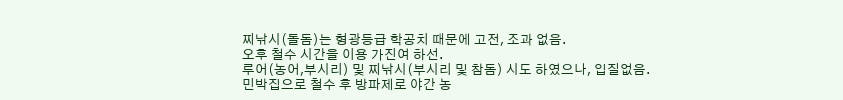찌낚시(돌돔)는 형광등급 학공치 때문에 고전, 조과 없음.
오후 철수 시간을 이용 가진여 하선.
루어(농어,부시리) 및 찌낚시(부시리 및 참돔) 시도 하였으나, 입질없음.
민박집으로 철수 후 방파제로 야간 농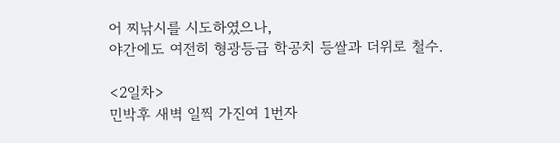어 찌낚시를 시도하였으나,
야간에도 여전히 형광등급 학공치 등쌀과 더위로 철수.

<2일차>
민박후 새벽 일찍 가진여 1번자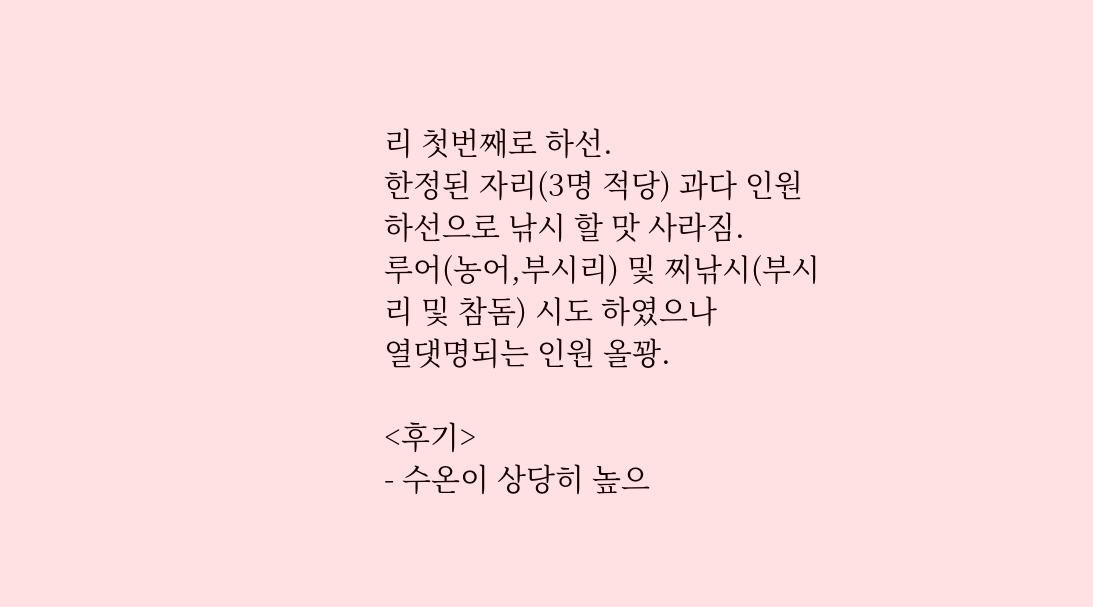리 첫번째로 하선.
한정된 자리(3명 적당) 과다 인원 하선으로 낚시 할 맛 사라짐.
루어(농어,부시리) 및 찌낚시(부시리 및 참돔) 시도 하였으나
열댓명되는 인원 올꽝.

<후기>
- 수온이 상당히 높으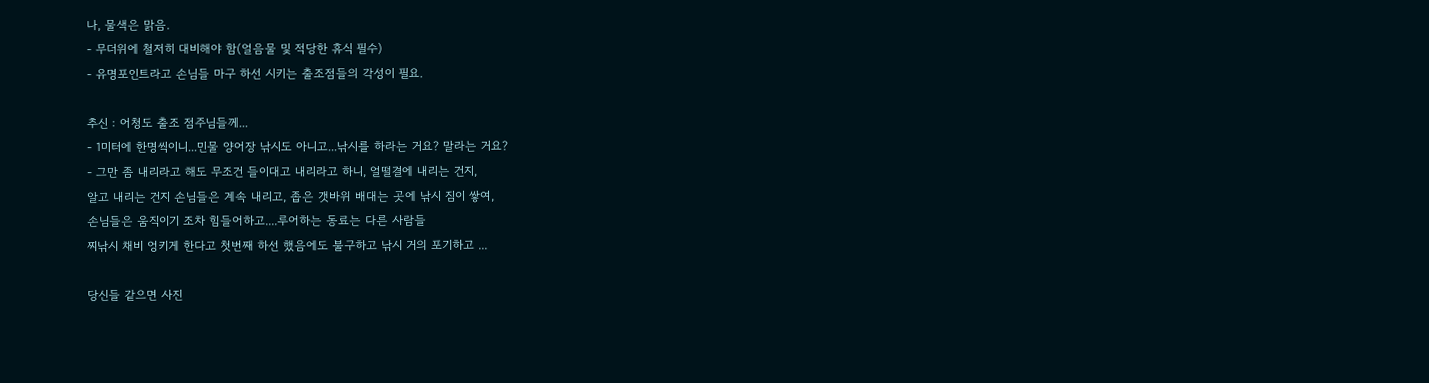나, 물색은 맑음.
- 무더위에 철저히 대비해야 함(얼음물 및 적당한 휴식 필수)
- 유명포인트라고 손님들 마구 하선 시키는 출조점들의 각성이 필요.

추신 : 어청도 출조 점주님들께...
- 1미터에 한명씩이니...민물 양어장 낚시도 아니고...낚시를 하라는 거요? 말라는 거요?
- 그만 좀 내리라고 해도 무조건 들이대고 내리라고 하니, 얼떨결에 내리는 건지,
알고 내리는 건지 손님들은 계속 내리고, 좁은 갯바위 배대는 곳에 낚시 짐이 쌓여,
손님들은 움직이기 조차 힘들어하고....루어하는 동료는 다른 사람들
찌낚시 채비 엉키게 한다고 첫번째 하선 했음에도 불구하고 낚시 거의 포기하고 ...

당신들 같으면 사진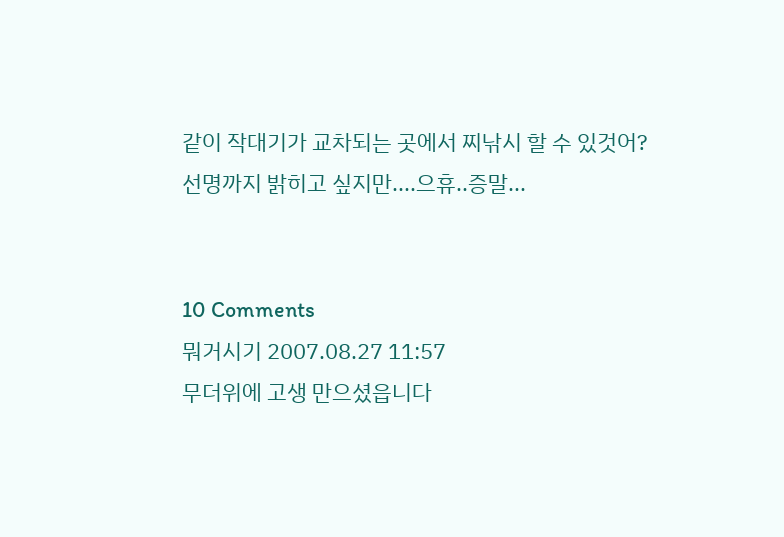같이 작대기가 교차되는 곳에서 찌낚시 할 수 있것어?
선명까지 밝히고 싶지만....으휴..증말...


10 Comments
뭐거시기 2007.08.27 11:57
무더위에 고생 만으셨읍니다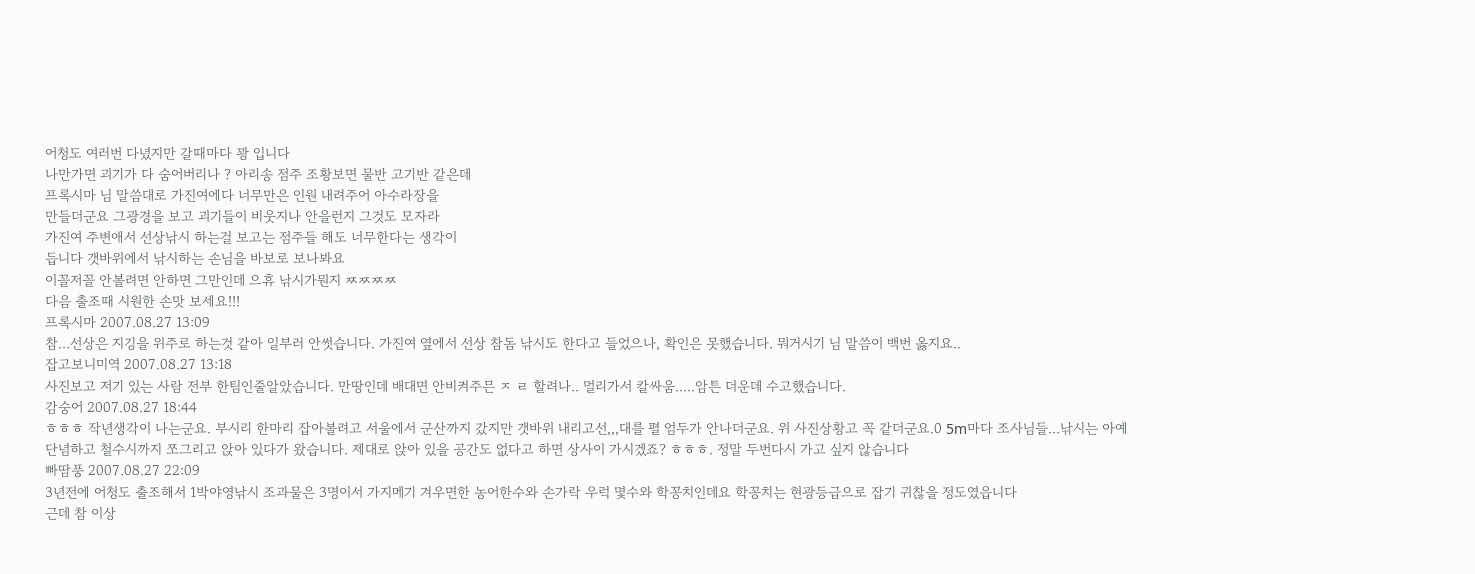어청도 여러번 다녔지만 갈때마다 꽝 입니다
나만가면 괴기가 다 숨어버리나 ? 아리송 점주 조황보면 물반 고기반 같은데
프록시마 님 말씀대로 가진여에다 너무만은 인원 내려주어 아수라장을
만들더군요 그광경을 보고 괴기들이 비웃지나 안을런지 그것도 모자라
가진여 주변애서 선상낚시 하는걸 보고는 점주들 해도 너무한다는 생각이
듭니다 갯바위에서 낚시하는 손님을 바보로 보나봐요
이꼴저꼴 안볼려면 안하면 그만인데 으휴 낚시가뭔지 ㅉㅉㅉㅉ
다음 출조때 시원한 손맛 보세요!!!
프록시마 2007.08.27 13:09
참...선상은 지깅을 위주로 하는것 같아 일부러 안썻습니다. 가진여 옆에서 선상 참돔 낚시도 한다고 들었으나, 확인은 못했습니다. 뭐거시기 님 말씀이 백번 옳지요..
잡고보니미역 2007.08.27 13:18
사진보고 저기 있는 사람 전부 한팀인줄알았습니다. 만땅인데 배대면 안비켜주믄 ㅈ ㄹ 할려나.. 멀리가서 칼싸움.....암튼 더운데 수고했습니다.
감숭어 2007.08.27 18:44
ㅎㅎㅎ 작년생각이 나는군요. 부시리 한마리 잡아볼려고 서울에서 군산까지 갔지만 갯바위 내리고선,,,대를 펼 엄두가 안나더군요. 위 사진상황고 꼭 같더군요.0 5m마다 조사님들...낚시는 아예 단념하고 철수시까지 쪼그리고 앉아 있다가 왔습니다. 제대로 앉아 있을 공간도 없다고 하면 상사이 가시겠죠? ㅎㅎㅎ. 정말 두번다시 가고 싶지 않습니다
빠땀풍 2007.08.27 22:09
3년전에 어청도 출조해서 1박야영낚시 조과물은 3명이서 가지메기 겨우면한 농어한수와 손가락 우럭 몇수와 학꽁치인데요 학꽁치는 현광등급으로 잡기 귀찮을 정도였읍니다
근데 참 이상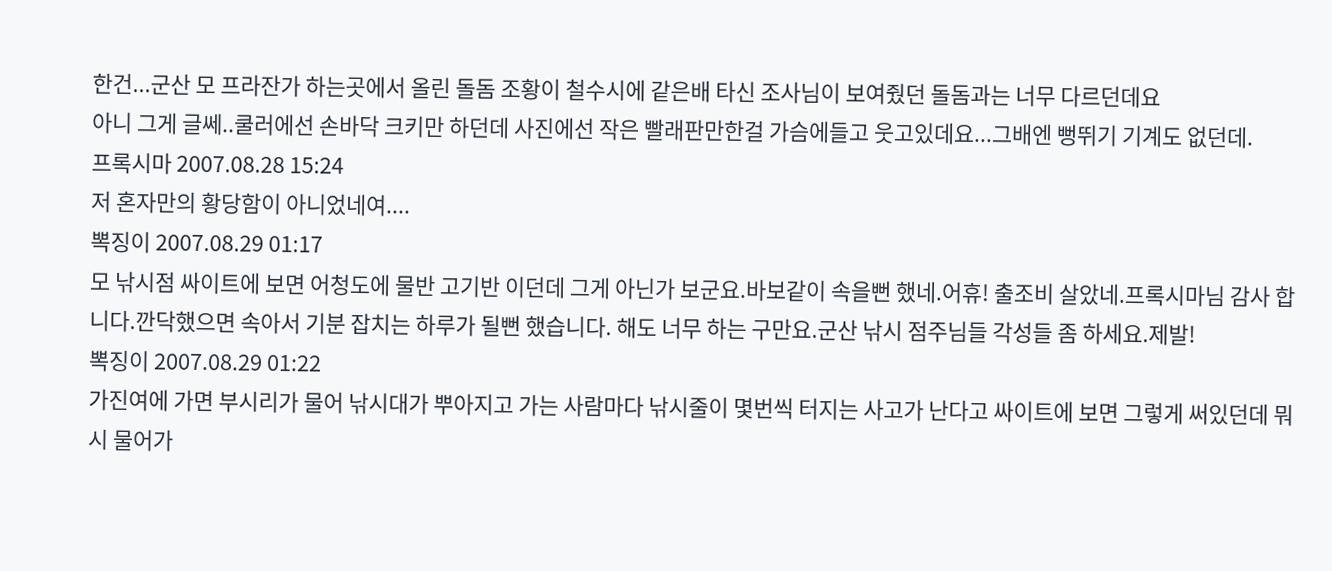한건...군산 모 프라잔가 하는곳에서 올린 돌돔 조황이 철수시에 같은배 타신 조사님이 보여줬던 돌돔과는 너무 다르던데요
아니 그게 글쎄..쿨러에선 손바닥 크키만 하던데 사진에선 작은 빨래판만한걸 가슴에들고 웃고있데요...그배엔 뻥뛰기 기계도 없던데.
프록시마 2007.08.28 15:24
저 혼자만의 황당함이 아니었네여....
뽁징이 2007.08.29 01:17
모 낚시점 싸이트에 보면 어청도에 물반 고기반 이던데 그게 아닌가 보군요.바보같이 속을뻔 했네.어휴! 출조비 살았네.프록시마님 감사 합니다.깐닥했으면 속아서 기분 잡치는 하루가 될뻔 했습니다. 해도 너무 하는 구만요.군산 낚시 점주님들 각성들 좀 하세요.제발!
뽁징이 2007.08.29 01:22
가진여에 가면 부시리가 물어 낚시대가 뿌아지고 가는 사람마다 낚시줄이 몇번씩 터지는 사고가 난다고 싸이트에 보면 그렇게 써있던데 뭐시 물어가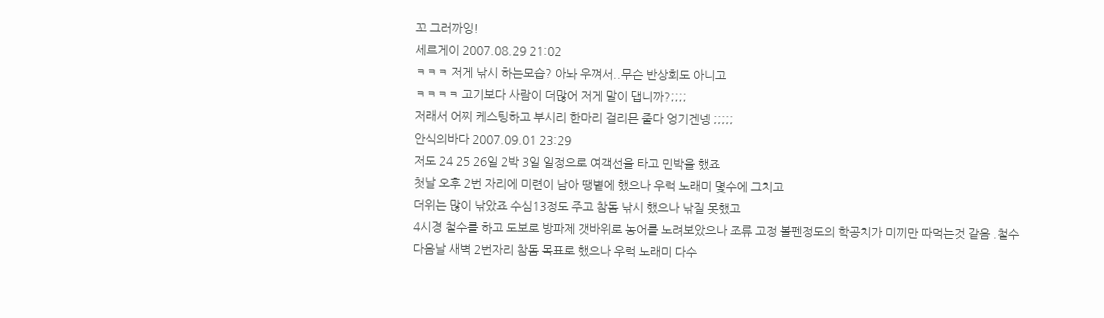꼬 그러까잉!
세르게이 2007.08.29 21:02
ㅋㅋㅋ 저게 낚시 하는모습? 아놔 우껴서..무슨 반상회도 아니고
ㅋㅋㅋㅋ 고기보다 사람이 더많어 저게 말이 댑니까?;;;;
저래서 어찌 케스팅하고 부시리 한마리 걸리믄 줄다 엉기겐넹 ;;;;;
안식의바다 2007.09.01 23:29
저도 24 25 26일 2박 3일 일정으로 여객선을 타고 민박을 했죠
첫날 오후 2번 자리에 미련이 남아 땡볕에 했으나 우럭 노래미 몇수에 그치고
더위는 많이 낚았죠 수심13정도 주고 참돔 낚시 했으나 낚질 못했고
4시경 철수를 하고 도보로 방파제 갯바위로 농어를 노려보았으나 조류 고정 볼펜정도의 학공치가 미끼만 따먹는것 같음 .철수
다음날 새벽 2번자리 참돔 목표로 했으나 우럭 노래미 다수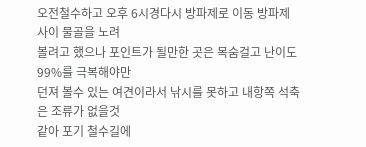오전철수하고 오후 6시경다시 방파제로 이동 방파제 사이 물골을 노려
볼려고 했으나 포인트가 될만한 곳은 목숨걸고 난이도 99%를 극복해야만
던져 볼수 있는 여견이라서 낚시를 못하고 내항쪽 석축은 조류가 없을것
같아 포기 철수길에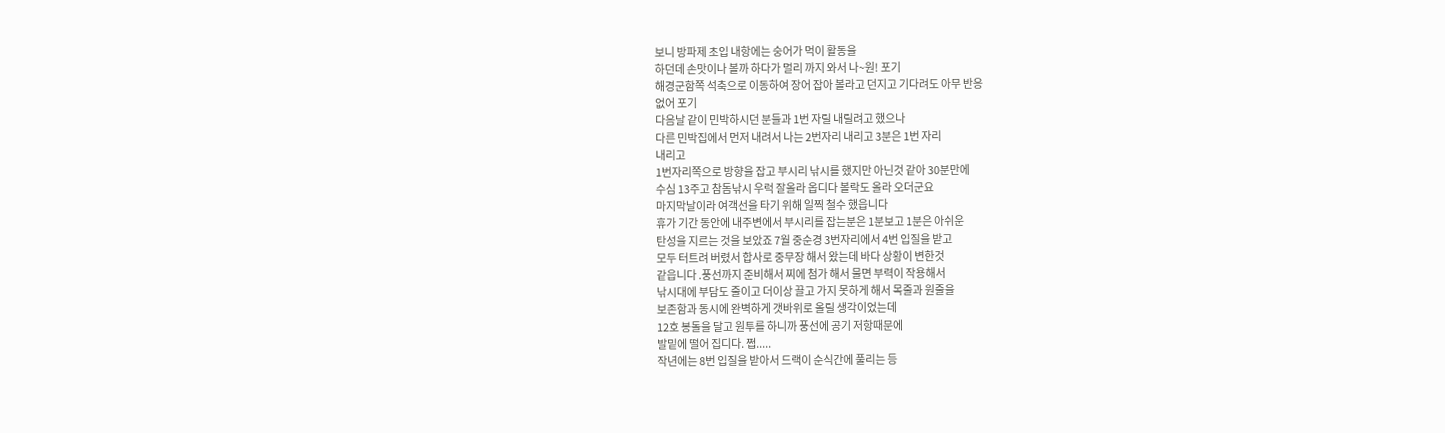보니 방파제 초입 내항에는 숭어가 먹이 활동을
하던데 손맛이나 볼까 하다가 멀리 까지 와서 나~원! 포기
해경군함쪽 석축으로 이동하여 장어 잡아 볼라고 던지고 기다려도 아무 반응
없어 포기
다음날 같이 민박하시던 분들과 1번 자릴 내릴려고 했으나
다른 민박집에서 먼저 내려서 나는 2번자리 내리고 3분은 1번 자리
내리고
1번자리쪽으로 방향을 잡고 부시리 낚시를 했지만 아닌것 같아 30분만에
수심 13주고 참돔낚시 우럭 잘올라 옵디다 볼락도 올라 오더군요
마지막날이라 여객선을 타기 위해 일찍 철수 했읍니다
휴가 기간 동안에 내주변에서 부시리를 잡는분은 1분보고 1분은 아쉬운
탄성을 지르는 것을 보았죠 7월 중순경 3번자리에서 4번 입질을 받고
모두 터트려 버렸서 합사로 중무장 해서 왔는데 바다 상황이 변한것
같읍니다 .풍선까지 준비해서 찌에 첨가 해서 물면 부력이 작용해서
낚시대에 부담도 줄이고 더이상 끌고 가지 못하게 해서 목줄과 원줄을
보존함과 동시에 완벽하게 갯바위로 올릴 생각이었는데
12호 봉돌을 달고 원투를 하니까 풍선에 공기 저항때문에
발밑에 떨어 집디다. 쩝.....
작년에는 8번 입질을 받아서 드랙이 순식간에 풀리는 등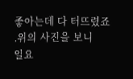좋아는데 다 터뜨렸죠 .위의 사진을 보니
일요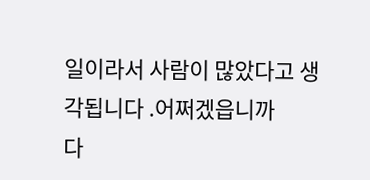일이라서 사람이 많았다고 생각됩니다 .어쩌겠읍니까
다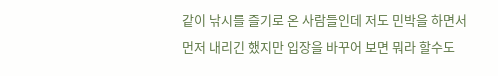같이 낚시를 즐기로 온 사람들인데 저도 민박을 하면서
먼저 내리긴 했지만 입장을 바꾸어 보면 뭐라 할수도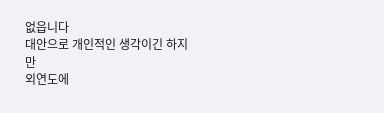없읍니다
대안으로 개인적인 생각이긴 하지만
외연도에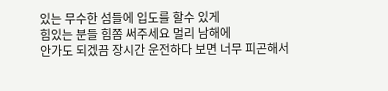있는 무수한 섬들에 입도를 할수 있게
힘있는 분들 힘쫌 써주세요 멀리 남해에
안가도 되겠끔 장시간 운전하다 보면 너무 피곤해서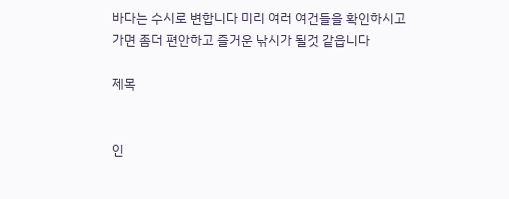바다는 수시로 변합니다 미리 여러 여건들을 확인하시고
가면 좀더 편안하고 즐거운 낚시가 될것 같읍니다

제목


인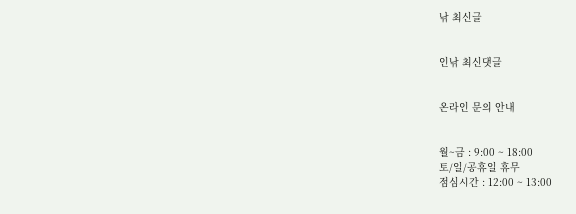낚 최신글


인낚 최신댓글


온라인 문의 안내


월~금 : 9:00 ~ 18:00
토/일/공휴일 휴무
점심시간 : 12:00 ~ 13:00